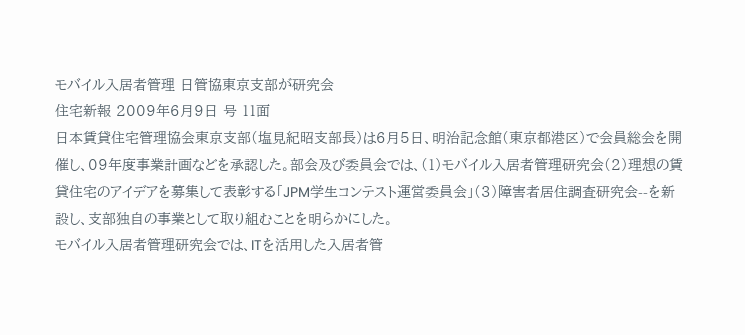モバイル入居者管理 日管協東京支部が研究会
住宅新報 2009年6月9日 号 11面
日本賃貸住宅管理協会東京支部(塩見紀昭支部長)は6月5日、明治記念館(東京都港区)で会員総会を開催し、09年度事業計画などを承認した。部会及び委員会では、(1)モバイル入居者管理研究会(2)理想の賃貸住宅のアイデアを募集して表彰する「JPM学生コンテスト運営委員会」(3)障害者居住調査研究会--を新設し、支部独自の事業として取り組むことを明らかにした。
モバイル入居者管理研究会では、ITを活用した入居者管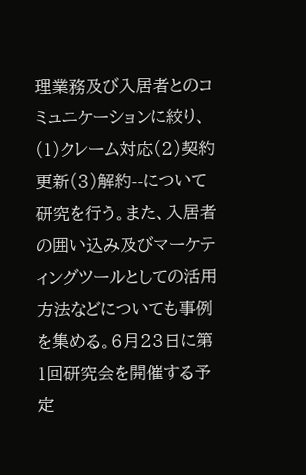理業務及び入居者とのコミュニケーションに絞り、(1)クレーム対応(2)契約更新(3)解約--について研究を行う。また、入居者の囲い込み及びマーケティングツールとしての活用方法などについても事例を集める。6月23日に第1回研究会を開催する予定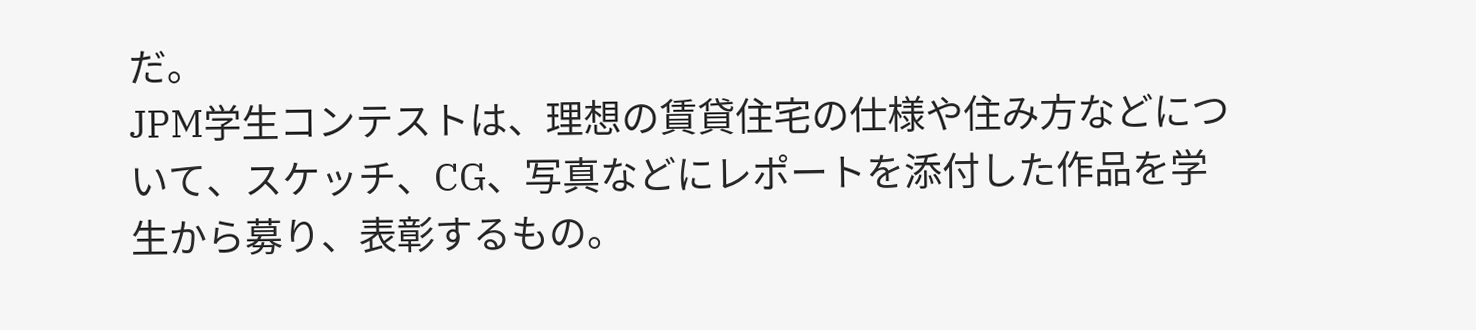だ。
JPM学生コンテストは、理想の賃貸住宅の仕様や住み方などについて、スケッチ、CG、写真などにレポートを添付した作品を学生から募り、表彰するもの。